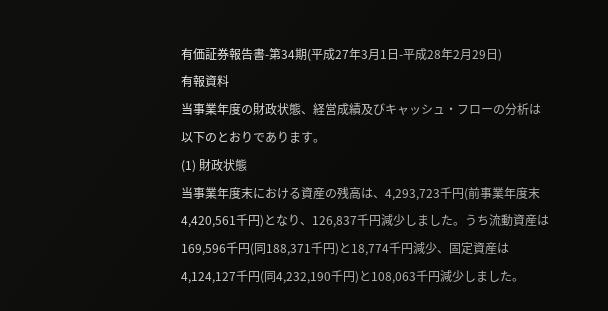有価証券報告書-第34期(平成27年3月1日-平成28年2月29日)
有報資料
当事業年度の財政状態、経営成績及びキャッシュ・フローの分析は以下のとおりであります。
(1) 財政状態
当事業年度末における資産の残高は、4,293,723千円(前事業年度末4,420,561千円)となり、126,837千円減少しました。うち流動資産は169,596千円(同188,371千円)と18,774千円減少、固定資産は4,124,127千円(同4,232,190千円)と108,063千円減少しました。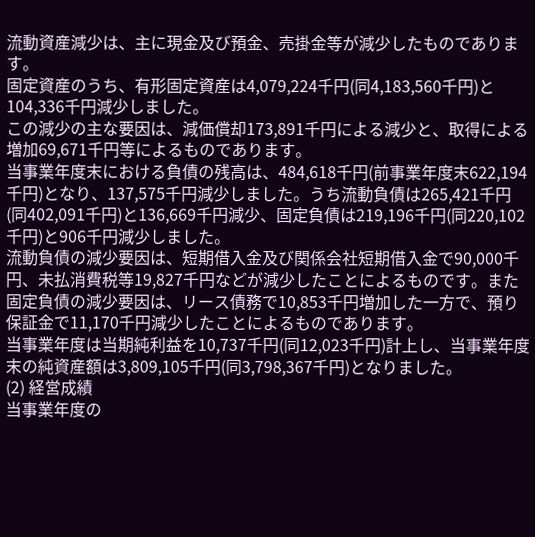流動資産減少は、主に現金及び預金、売掛金等が減少したものであります。
固定資産のうち、有形固定資産は4,079,224千円(同4,183,560千円)と104,336千円減少しました。
この減少の主な要因は、減価償却173,891千円による減少と、取得による増加69,671千円等によるものであります。
当事業年度末における負債の残高は、484,618千円(前事業年度末622,194千円)となり、137,575千円減少しました。うち流動負債は265,421千円(同402,091千円)と136,669千円減少、固定負債は219,196千円(同220,102千円)と906千円減少しました。
流動負債の減少要因は、短期借入金及び関係会社短期借入金で90,000千円、未払消費税等19,827千円などが減少したことによるものです。また固定負債の減少要因は、リース債務で10,853千円増加した一方で、預り保証金で11,170千円減少したことによるものであります。
当事業年度は当期純利益を10,737千円(同12,023千円)計上し、当事業年度末の純資産額は3,809,105千円(同3,798,367千円)となりました。
(2) 経営成績
当事業年度の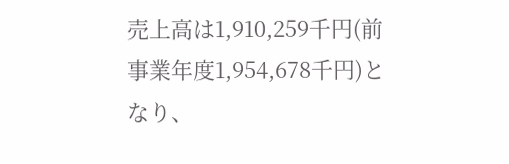売上高は1,910,259千円(前事業年度1,954,678千円)となり、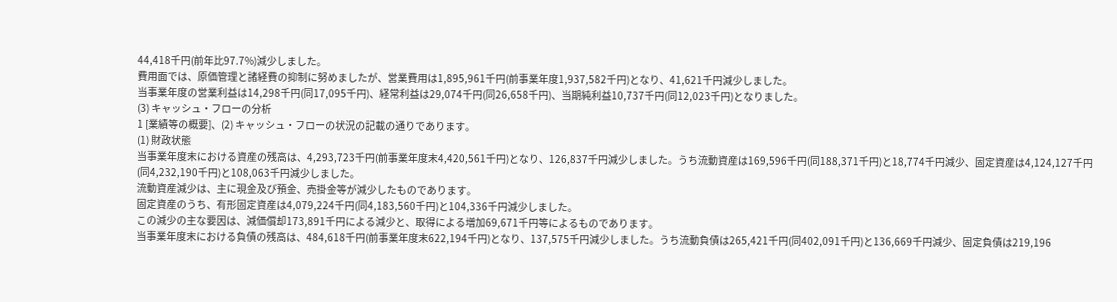44,418千円(前年比97.7%)減少しました。
費用面では、原価管理と諸経費の抑制に努めましたが、営業費用は1,895,961千円(前事業年度1,937,582千円)となり、41,621千円減少しました。
当事業年度の営業利益は14,298千円(同17,095千円)、経常利益は29,074千円(同26,658千円)、当期純利益10,737千円(同12,023千円)となりました。
(3) キャッシュ・フローの分析
1 [業績等の概要]、(2) キャッシュ・フローの状況の記載の通りであります。
(1) 財政状態
当事業年度末における資産の残高は、4,293,723千円(前事業年度末4,420,561千円)となり、126,837千円減少しました。うち流動資産は169,596千円(同188,371千円)と18,774千円減少、固定資産は4,124,127千円(同4,232,190千円)と108,063千円減少しました。
流動資産減少は、主に現金及び預金、売掛金等が減少したものであります。
固定資産のうち、有形固定資産は4,079,224千円(同4,183,560千円)と104,336千円減少しました。
この減少の主な要因は、減価償却173,891千円による減少と、取得による増加69,671千円等によるものであります。
当事業年度末における負債の残高は、484,618千円(前事業年度末622,194千円)となり、137,575千円減少しました。うち流動負債は265,421千円(同402,091千円)と136,669千円減少、固定負債は219,196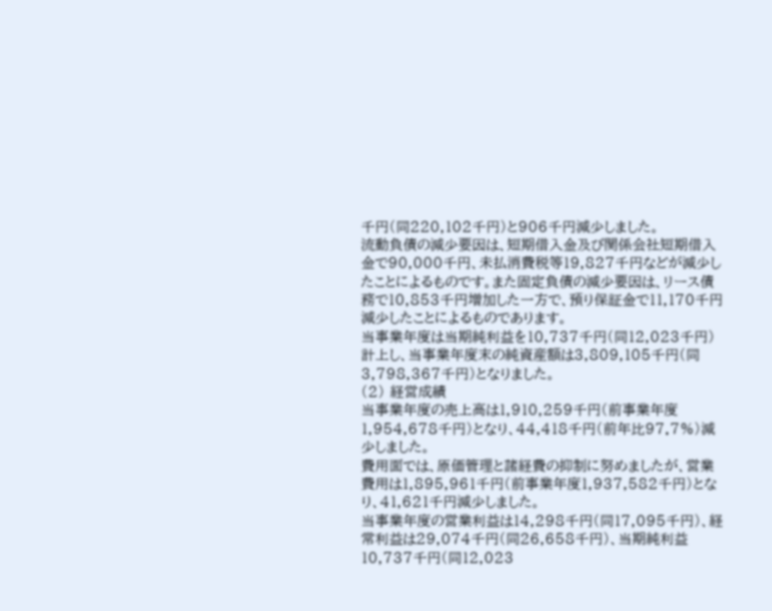千円(同220,102千円)と906千円減少しました。
流動負債の減少要因は、短期借入金及び関係会社短期借入金で90,000千円、未払消費税等19,827千円などが減少したことによるものです。また固定負債の減少要因は、リース債務で10,853千円増加した一方で、預り保証金で11,170千円減少したことによるものであります。
当事業年度は当期純利益を10,737千円(同12,023千円)計上し、当事業年度末の純資産額は3,809,105千円(同3,798,367千円)となりました。
(2) 経営成績
当事業年度の売上高は1,910,259千円(前事業年度1,954,678千円)となり、44,418千円(前年比97.7%)減少しました。
費用面では、原価管理と諸経費の抑制に努めましたが、営業費用は1,895,961千円(前事業年度1,937,582千円)となり、41,621千円減少しました。
当事業年度の営業利益は14,298千円(同17,095千円)、経常利益は29,074千円(同26,658千円)、当期純利益10,737千円(同12,023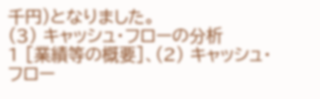千円)となりました。
(3) キャッシュ・フローの分析
1 [業績等の概要]、(2) キャッシュ・フロー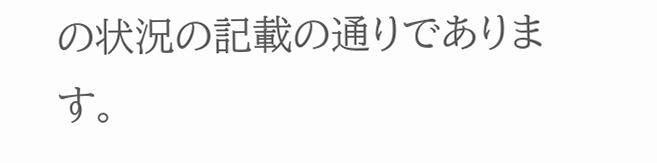の状況の記載の通りであります。